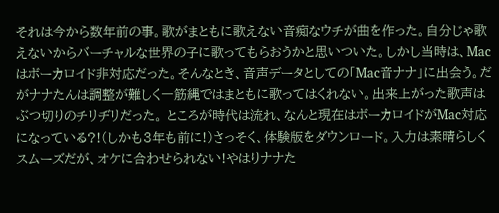それは今から数年前の事。歌がまともに歌えない音痴なウチが曲を作った。自分じゃ歌えないからバーチャルな世界の子に歌ってもらおうかと思いついた。しかし当時は、Macはボーカロイド非対応だった。そんなとき、音声データとしての「Mac音ナナ」に出会う。だがナナたんは調整が難しく一筋縄ではまともに歌ってはくれない。出来上がった歌声はぶつ切りのチリヂリだった。 ところが時代は流れ、なんと現在はボーカロイドがMac対応になっている?!(しかも3年も前に!)さっそく、体験版をダウンロード。入力は素晴らしくスムーズだが、オケに合わせられない!やはりナナた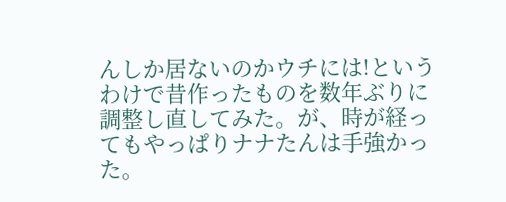んしか居ないのかウチには!というわけで昔作ったものを数年ぶりに調整し直してみた。が、時が経ってもやっぱりナナたんは手強かった。